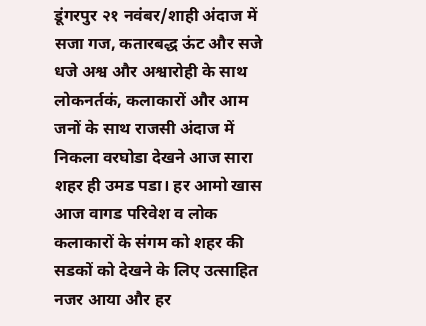डूंगरपुर २१ नवंबर/शाही अंदाज में सजा गज, कतारबद्ध ऊंट और सजे धजे अश्व और अश्वारोही के साथ लोकनर्तकं, कलाकारों और आम जनों के साथ राजसी अंदाज में निकला वरघोडा देखने आज सारा शहर ही उमड पडा। हर आमो खास आज वागड परिवेश व लोक कलाकारों के संगम को शहर की सडकों को देखने के लिए उत्साहित नजर आया और हर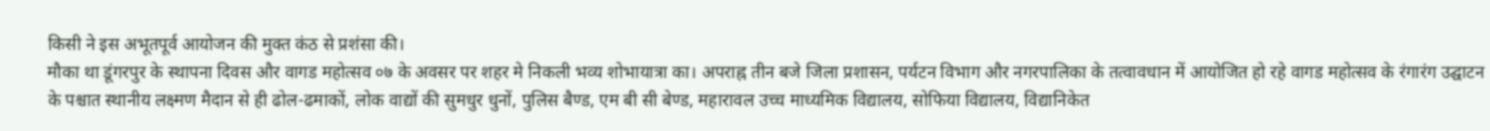किसी ने इस अभूतपूर्व आयोजन की मुक्त कंठ से प्रशंसा की।
मौका था डूंगरपुर के स्थापना दिवस और वागड महोत्सव ०७ के अवसर पर शहर मे निकली भव्य शोभायात्रा का। अपराह्न तीन बजे जिला प्रशासन, पर्यटन विभाग और नगरपालिका के तत्वावधान में आयोजित हो रहे वागड महोत्सव के रंगारंग उद्घाटन के पश्चात स्थानीय लक्ष्मण मैदान से ही ढोल-ढमाकों, लोक वाद्यों की सुमधुर धुनों, पुलिस बैण्ड, एम बी सी बेण्ड, महारावल उच्च माध्यमिक विद्यालय, सोफिया विद्यालय, विद्यानिकेत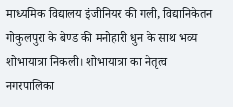माध्यमिक विद्यालय इंजीनियर की गली, विद्यानिकेतन गोकुलपुरा के बेण्ड की मनोहारी धुन के साथ भव्य शोभायात्रा निकली। शोभायात्रा का नेतृत्व नगरपालिका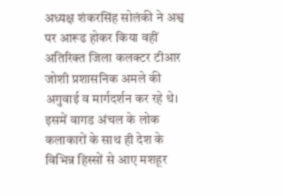अध्यक्ष शंकरसिंह सोलंकी ने अश्व पर आरूढ होकर किया वहीं अतिरिक्त जिला कलक्टर टीआर जोशी प्रशासनिक अमले की अगुवाई व मार्गदर्शन कर रहे थे।
इसमें वागड अंचल के लोक कलाकारों के साथ ही देश के विभिन्न हिस्सों से आए मशहूर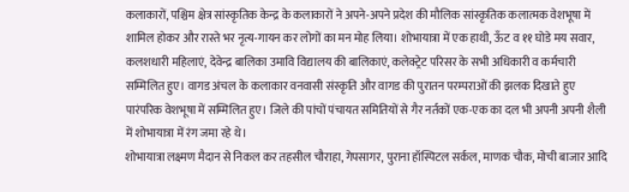कलाकारों, पश्चिम क्षेत्र सांस्कृतिक केन्द्र के कलाकारों ने अपने-अपने प्रदेश की मौलिक सांस्कृतिक कलात्मक वेशभूषा में शामिल होकर और रास्ते भर नृत्य-गायन कर लोगों का मन मोह लिया। शोभायात्रा में एक हाथी, ऊॅंट व ११ घोडे मय सवार, कलशधारी महिलाएं, देवेन्द्र बालिका उमावि विद्यालय की बालिकाएं, कलेक्ट्रेट परिसर के सभी अधिकारी व कर्मचारी सम्मिलित हुए। वागड अंचल के कलाकार वनवासी संस्कृति और वागड की पुरातन परम्पराओं की झलक दिखाते हुए पारंपरिक वेशभूषा में सम्मिलित हुए। जिले की पांचों पंचायत समितियों से गैर नर्तकों एक-एक का दल भी अपनी अपनी शैली में शोभायात्रा में रंग जमा रहे थे।
शोभायात्रा लक्ष्मण मैदान से निकल कर तहसील चौराहा, गेपसागर, पुराना हॉस्पिटल सर्कल, माणक चौक, मोची बाजार आदि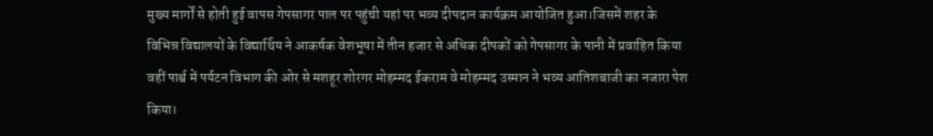मुख्य मार्गों से होती हुई वापस गेपसागर पाल पर पहुंची यहां पर भव्य दीपदान कार्यक्रम आयोजित हुआ।जिसमें शहर के विभिन्न विद्यालयों के विद्यार्थिय ने आकर्षक वेशभूषा में तीन हजार से अधिक दीपकों को गेपसागर के पानी में प्रवाहित किया वहीं पार्श्व में पर्यटन विभाग की ओर से मशहूर शोरगर मोहम्मद ईकराम वे मोहम्मद उस्मान ने भव्य आतिशबाजी का नजारा पेश किया।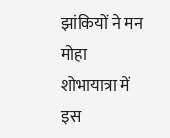झांकियों ने मन मोहा
शोभायात्रा में इस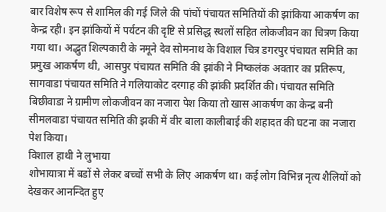बार विशेष रूप से शामिल की गई जिले की पांचों पंचायत समितियों की झांकिया आकर्षण का केन्द्र रही। इन झांकियों में पर्यटन की दृष्टि से प्रसिद्ध स्थलों सहित लोकजीवन का चित्रण किया गया था। अद्भुत शिल्पकारी के नमूने देव सोमनाथ के विशाल चित्र डगरपुर पंचायत समिति का प्रमुख आकर्षण थी, आसपुर पंचायत समिति की झांकी ने निष्कलंक अवतार का प्रतिरूप, सागवाडा पंचायत समिति ने गलियाकोट दरगाह की झांकी प्रदर्शित की। पंचायत समिति बिछीवाडा ने ग्रामीण लोकजीवन का नजारा पेश किया तो खास आकर्षण का केन्द्र बनी सीमलवाडा पंचायत समिति की झकी में वीर बाला कालीबाई की शहादत की घटना का नजारा पेश किया।
विशाल हाथी ने लुभाया
शोभायात्रा में बडों से लेकर बच्चों सभी के लिए आकर्षण था। कई लोग विभिन्न नृत्य शैलियों को देखकर आनन्दित हुए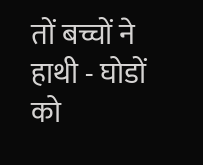तों बच्चों ने हाथी - घोडों को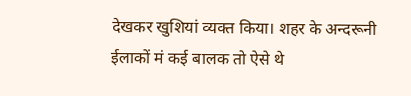देखकर खुशियां व्यक्त किया। शहर के अन्दरूनी ईलाकों मं कई बालक तो ऐसे थे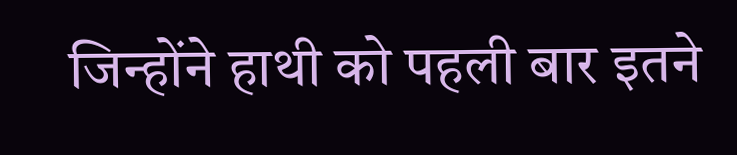जिन्होंने हाथी को पहली बार इतने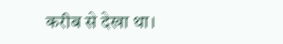करीब से देखा था।